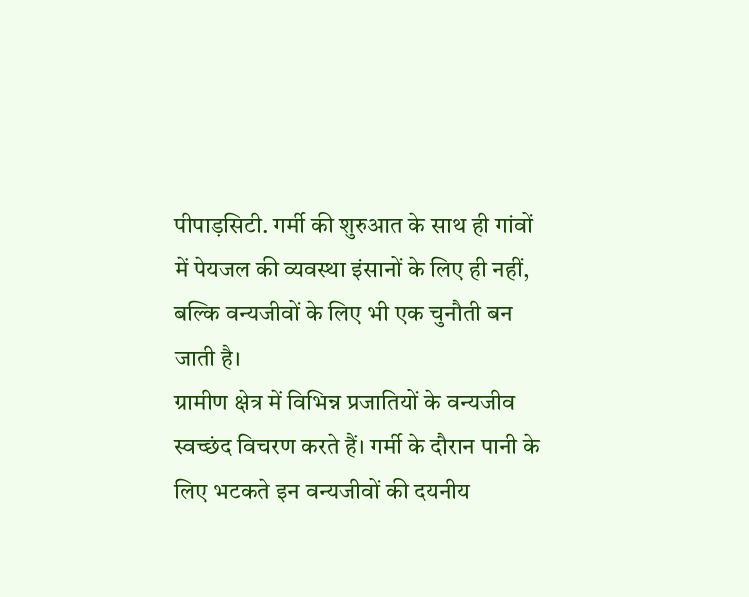पीपाड़सिटी. गर्मी की शुरुआत के साथ ही गांवों में पेयजल की व्यवस्था इंसानों के लिए ही नहीं, बल्कि वन्यजीवों के लिए भी एक चुनौती बन जाती है।
ग्रामीण क्षेत्र में विभिन्न प्रजातियों के वन्यजीव स्वच्छंद विचरण करते हैं। गर्मी के दौरान पानी के लिए भटकते इन वन्यजीवों की दयनीय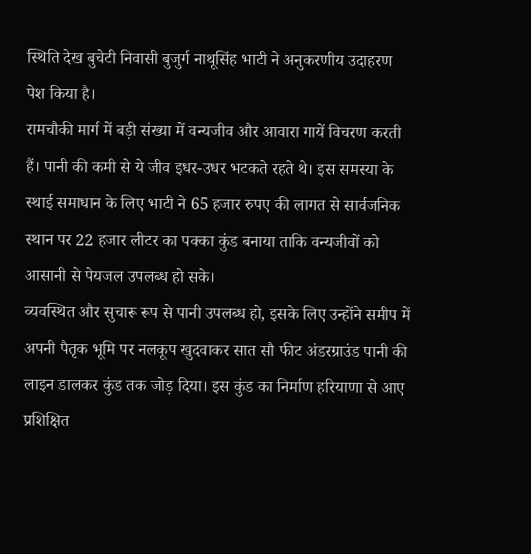स्थिति देख बुचेटी निवासी बुजुर्ग नाथूसिंह भाटी ने अनुकरणीय उदाहरण पेश किया है।
रामचौकी मार्ग में बड़ी संख्या में वन्यजीव और आवारा गायें विचरण करती हैं। पानी की कमी से ये जीव इधर-उधर भटकते रहते थे। इस समस्या के स्थाई समाधान के लिए भाटी ने 65 हजार रुपए की लागत से सार्वजनिक स्थान पर 22 हजार लीटर का पक्का कुंड बनाया ताकि वन्यजीवों को आसानी से पेयजल उपलब्ध हो सके।
व्यवस्थित और सुचारू रूप से पानी उपलब्ध हो, इसके लिए उन्होंने समीप में अपनी पैतृक भूमि पर नलकूप खुदवाकर सात सौ फीट अंडरग्राउंड पानी की लाइन डालकर कुंड तक जोड़ दिया। इस कुंड का निर्माण हरियाणा से आए प्रशिक्षित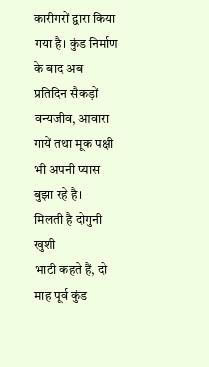कारीगरों द्वारा किया गया है। कुंड निर्माण के बाद अब प्रतिदिन सैकड़ों वन्यजीव, आवारा गायें तथा मूक पक्षी भी अपनी प्यास बुझा रहे है।
मिलती है दोगुनी खुशी
भाटी कहते हैं, दो माह पूर्व कुंड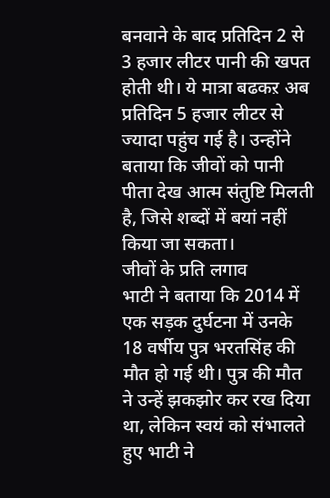बनवाने के बाद प्रतिदिन 2 से 3 हजार लीटर पानी की खपत होती थी। ये मात्रा बढकऱ अब प्रतिदिन 5 हजार लीटर से ज्यादा पहुंच गई है। उन्होंने बताया कि जीवों को पानी पीता देख आत्म संतुष्टि मिलती है, जिसे शब्दों में बयां नहीं किया जा सकता।
जीवों के प्रति लगाव
भाटी ने बताया कि 2014 में एक सड़क दुर्घटना में उनके 18 वर्षीय पुत्र भरतसिंह की मौत हो गई थी। पुत्र की मौत ने उन्हें झकझोर कर रख दिया था, लेकिन स्वयं को संभालते हुए भाटी ने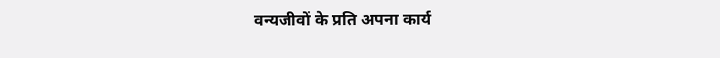वन्यजीवों के प्रति अपना कार्य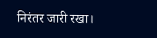निरंतर जारी रखा।